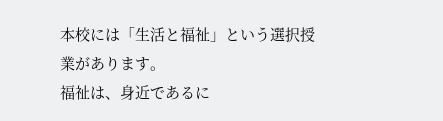本校には「生活と福祉」という選択授業があります。
福祉は、身近であるに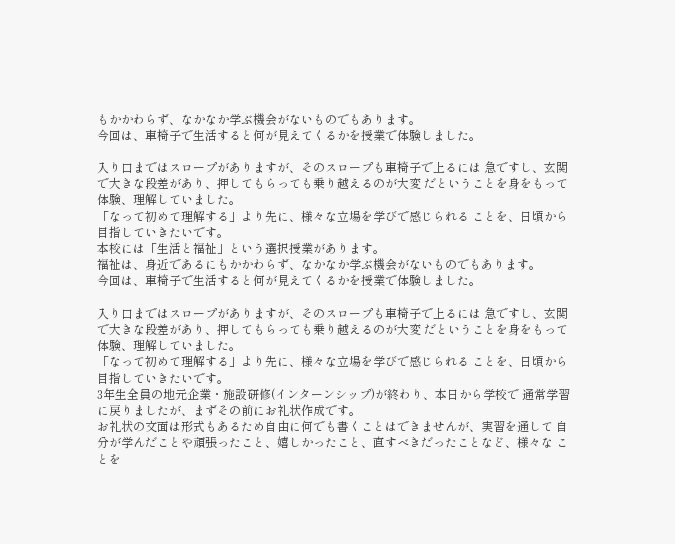もかかわらず、なかなか学ぶ機会がないものでもあります。
今回は、車椅子で生活すると何が見えてくるかを授業で体験しました。

入り口まではスロープがありますが、そのスロープも車椅子で上るには 急ですし、玄関で大きな段差があり、押してもらっても乗り越えるのが大変 だということを身をもって体験、理解していました。
「なって初めて理解する」より先に、様々な立場を学びで感じられる ことを、日頃から目指していきたいです。
本校には「生活と福祉」という選択授業があります。
福祉は、身近であるにもかかわらず、なかなか学ぶ機会がないものでもあります。
今回は、車椅子で生活すると何が見えてくるかを授業で体験しました。

入り口まではスロープがありますが、そのスロープも車椅子で上るには 急ですし、玄関で大きな段差があり、押してもらっても乗り越えるのが大変 だということを身をもって体験、理解していました。
「なって初めて理解する」より先に、様々な立場を学びで感じられる ことを、日頃から目指していきたいです。
3年生全員の地元企業・施設研修(インターンシップ)が終わり、本日から学校で 通常学習に戻りましたが、まずその前にお礼状作成です。
お礼状の文面は形式もあるため自由に何でも書くことはできませんが、実習を通して 自分が学んだことや頑張ったこと、嬉しかったこと、直すべきだったことなど、様々な ことを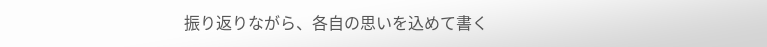振り返りながら、各自の思いを込めて書く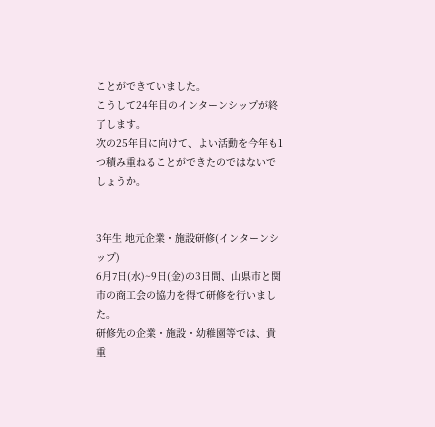ことができていました。
こうして24年目のインターンシップが終了します。
次の25年目に向けて、よい活動を今年も1つ積み重ねることができたのではないでしょうか。


3年生 地元企業・施設研修(インターンシップ)
6月7日(水)~9日(金)の3日間、山県市と関市の商工会の協力を得て研修を行いました。
研修先の企業・施設・幼稚園等では、貴重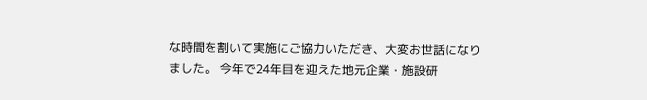な時間を割いて実施にご協力いただき、大変お世話になりました。 今年で24年目を迎えた地元企業・施設研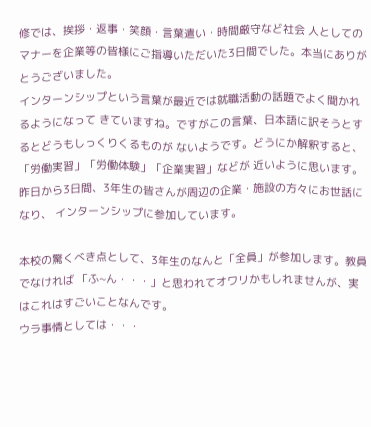修では、挨拶・返事・笑顔・言葉遣い・時間厳守など社会 人としてのマナーを企業等の皆様にご指導いただいた3日間でした。本当にありがとうございました。
インターンシップという言葉が最近では就職活動の話題でよく聞かれるようになって きていますね。ですがこの言葉、日本語に訳そうとするとどうもしっくりくるものが ないようです。どうにか解釈すると、「労働実習」「労働体験」「企業実習」などが 近いように思います。
昨日から3日間、3年生の皆さんが周辺の企業・施設の方々にお世話になり、 インターンシップに参加しています。

本校の驚くべき点として、3年生のなんと「全員」が参加します。教員でなければ 「ふ~ん・・・」と思われてオワリかもしれませんが、実はこれはすごいことなんです。
ウラ事情としては・・・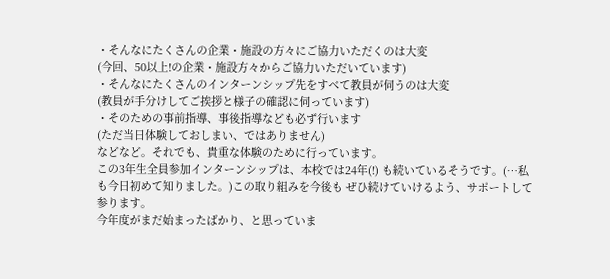・そんなにたくさんの企業・施設の方々にご協力いただくのは大変
(今回、50以上!の企業・施設方々からご協力いただいています)
・そんなにたくさんのインターンシップ先をすべて教員が伺うのは大変
(教員が手分けしてご挨拶と様子の確認に伺っています)
・そのための事前指導、事後指導なども必ず行います
(ただ当日体験しておしまい、ではありません)
などなど。それでも、貴重な体験のために行っています。
この3年生全員参加インターンシップは、本校では24年(!) も続いているそうです。(…私も今日初めて知りました。)この取り組みを今後も ぜひ続けていけるよう、サポートして参ります。
今年度がまだ始まったばかり、と思っていま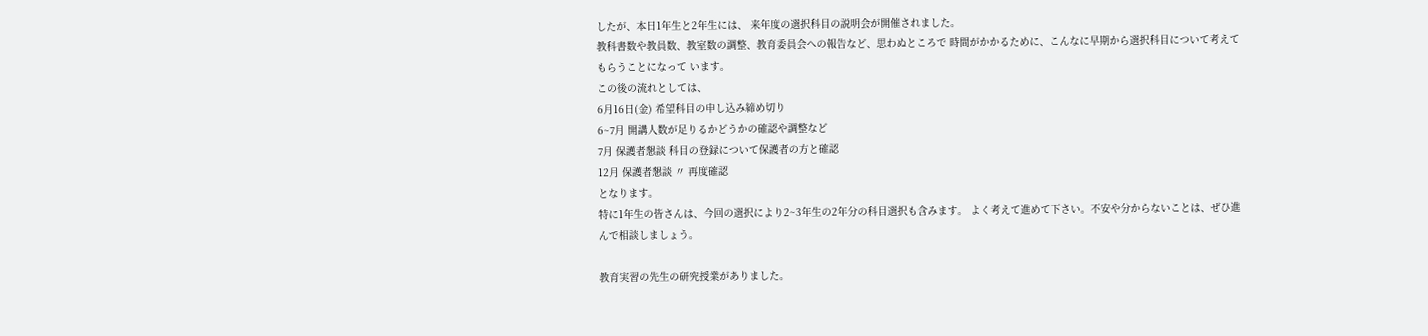したが、本日1年生と2年生には、 来年度の選択科目の説明会が開催されました。
教科書数や教員数、教室数の調整、教育委員会への報告など、思わぬところで 時間がかかるために、こんなに早期から選択科目について考えてもらうことになって います。
この後の流れとしては、
6月16日(金) 希望科目の申し込み締め切り
6~7月 開講人数が足りるかどうかの確認や調整など
7月 保護者懇談 科目の登録について保護者の方と確認
12月 保護者懇談 〃 再度確認
となります。
特に1年生の皆さんは、今回の選択により2~3年生の2年分の科目選択も含みます。 よく考えて進めて下さい。不安や分からないことは、ぜひ進んで相談しましょう。

教育実習の先生の研究授業がありました。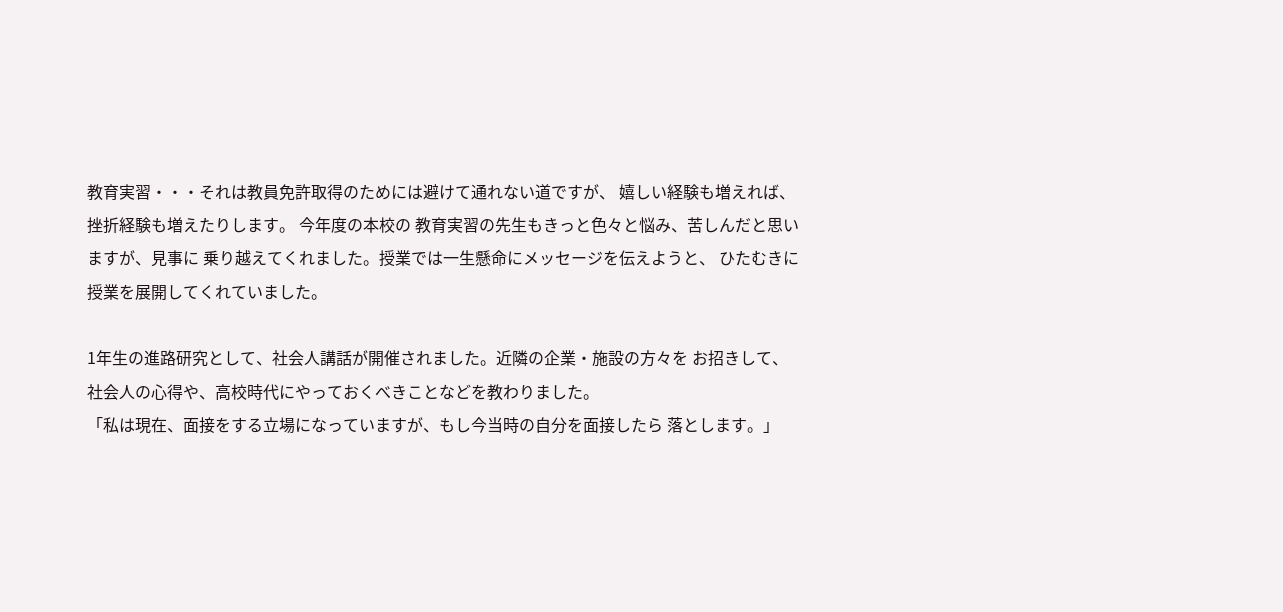教育実習・・・それは教員免許取得のためには避けて通れない道ですが、 嬉しい経験も増えれば、挫折経験も増えたりします。 今年度の本校の 教育実習の先生もきっと色々と悩み、苦しんだと思いますが、見事に 乗り越えてくれました。授業では一生懸命にメッセージを伝えようと、 ひたむきに授業を展開してくれていました。

1年生の進路研究として、社会人講話が開催されました。近隣の企業・施設の方々を お招きして、社会人の心得や、高校時代にやっておくべきことなどを教わりました。
「私は現在、面接をする立場になっていますが、もし今当時の自分を面接したら 落とします。」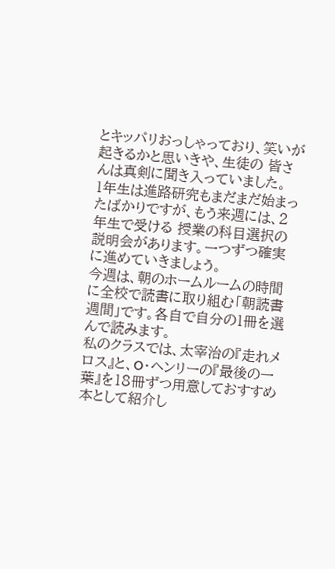とキッパリおっしゃっており、笑いが起きるかと思いきや、生徒の 皆さんは真剣に聞き入っていました。
1年生は進路研究もまだまだ始まったばかりですが、もう来週には、2年生で受ける 授業の科目選択の説明会があります。一つずつ確実に進めていきましょう。
今週は、朝のホームルームの時間に全校で読書に取り組む「朝読書週間」です。各自で自分の1冊を選んで読みます。
私のクラスでは、太宰治の『走れメロス』と、O・ヘンリーの『最後の一葉』を18冊ずつ用意しておすすめ本として紹介し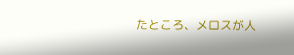たところ、メロスが人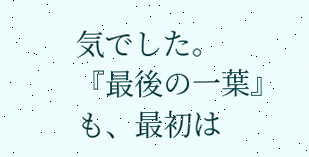気でした。
『最後の一葉』も、最初は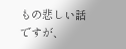もの悲しい話ですが、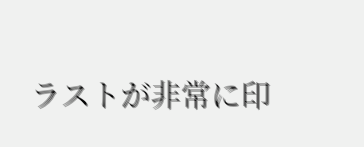ラストが非常に印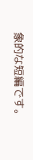象的な短編です。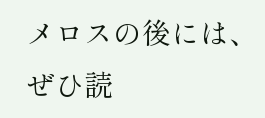メロスの後には、ぜひ読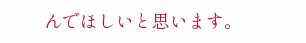んでほしいと思います。